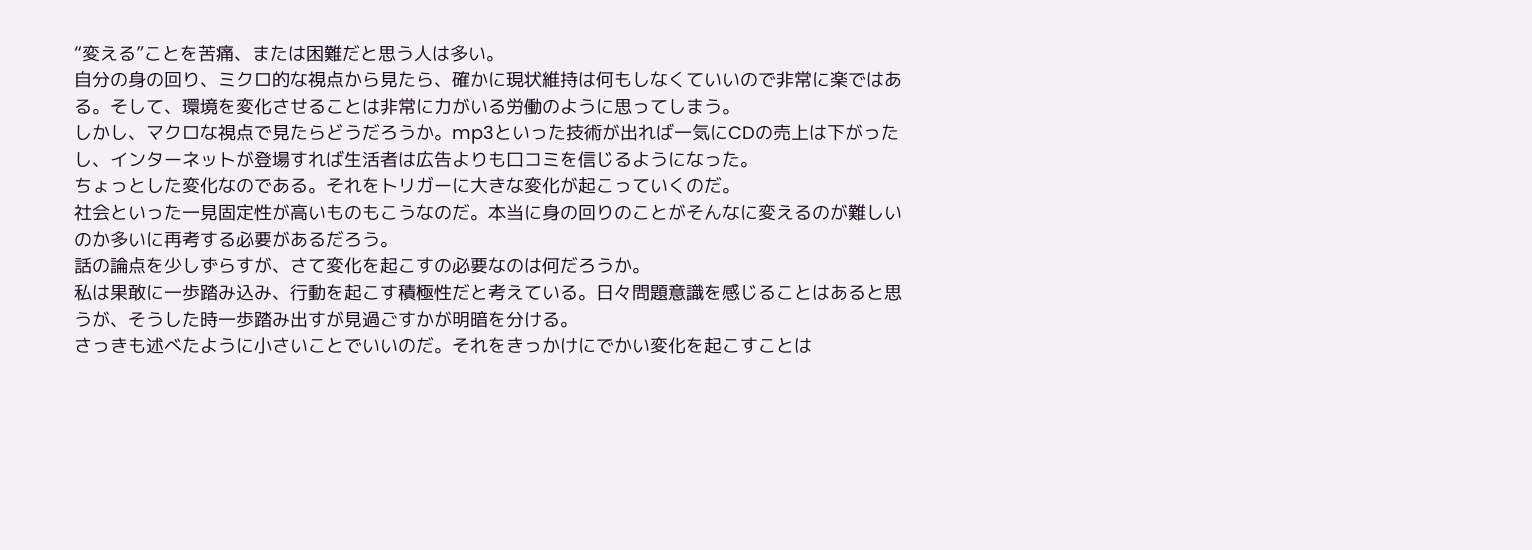“変える”ことを苦痛、または困難だと思う人は多い。
自分の身の回り、ミクロ的な視点から見たら、確かに現状維持は何もしなくていいので非常に楽ではある。そして、環境を変化させることは非常に力がいる労働のように思ってしまう。
しかし、マクロな視点で見たらどうだろうか。mp3といった技術が出れば一気にCDの売上は下がったし、インターネットが登場すれば生活者は広告よりも口コミを信じるようになった。
ちょっとした変化なのである。それをトリガーに大きな変化が起こっていくのだ。
社会といった一見固定性が高いものもこうなのだ。本当に身の回りのことがそんなに変えるのが難しいのか多いに再考する必要があるだろう。
話の論点を少しずらすが、さて変化を起こすの必要なのは何だろうか。
私は果敢に一歩踏み込み、行動を起こす積極性だと考えている。日々問題意識を感じることはあると思うが、そうした時一歩踏み出すが見過ごすかが明暗を分ける。
さっきも述べたように小さいことでいいのだ。それをきっかけにでかい変化を起こすことは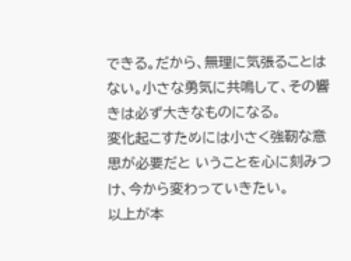できる。だから、無理に気張ることはない。小さな勇気に共鳴して、その響きは必ず大きなものになる。
変化起こすためには小さく強靭な意思が必要だと いうことを心に刻みつけ、今から変わっていきたい。
以上が本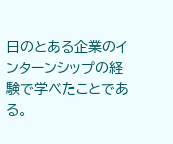日のとある企業のインターンシップの経験で学べたことである。